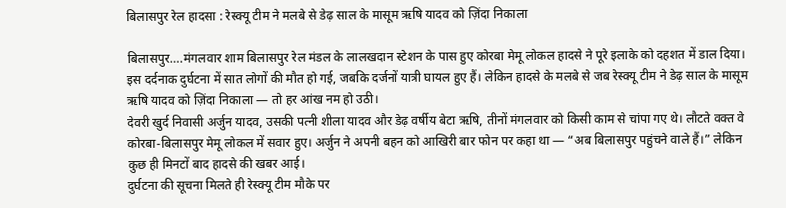बिलासपुर रेल हादसा : रेस्क्यू टीम ने मलबे से डेढ़ साल के मासूम ऋषि यादव को ज़िंदा निकाला

बिलासपुर….मंगलवार शाम बिलासपुर रेल मंडल के लालखदान स्टेशन के पास हुए कोरबा मेमू लोकल हादसे ने पूरे इलाके को दहशत में डाल दिया। इस दर्दनाक दुर्घटना में सात लोगों की मौत हो गई, जबकि दर्जनों यात्री घायल हुए हैं। लेकिन हादसे के मलबे से जब रेस्क्यू टीम ने डेढ़ साल के मासूम ऋषि यादव को ज़िंदा निकाला — तो हर आंख नम हो उठी।
देवरी खुर्द निवासी अर्जुन यादव, उसकी पत्नी शीला यादव और डेढ़ वर्षीय बेटा ऋषि, तीनों मंगलवार को किसी काम से चांपा गए थे। लौटते वक्त वे कोरबा-बिलासपुर मेमू लोकल में सवार हुए। अर्जुन ने अपनी बहन को आखिरी बार फोन पर कहा था — “अब बिलासपुर पहुंचने वाले हैं।” लेकिन कुछ ही मिनटों बाद हादसे की खबर आई।
दुर्घटना की सूचना मिलते ही रेस्क्यू टीम मौके पर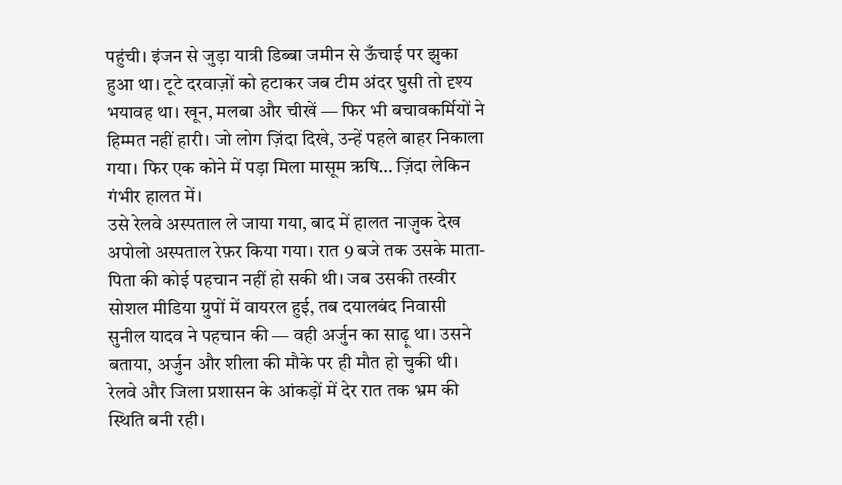पहुंची। इंजन से जुड़ा यात्री डिब्बा जमीन से ऊँचाई पर झुका हुआ था। टूटे दरवाज़ों को हटाकर जब टीम अंदर घुसी तो दृश्य भयावह था। खून, मलबा और चीखें — फिर भी बचावकर्मियों ने हिम्मत नहीं हारी। जो लोग ज़िंदा दिखे, उन्हें पहले बाहर निकाला गया। फिर एक कोने में पड़ा मिला मासूम ऋषि… ज़िंदा लेकिन गंभीर हालत में।
उसे रेलवे अस्पताल ले जाया गया, बाद में हालत नाज़ुक देख अपोलो अस्पताल रेफ़र किया गया। रात 9 बजे तक उसके माता-पिता की कोई पहचान नहीं हो सकी थी। जब उसकी तस्वीर सोशल मीडिया ग्रुपों में वायरल हुई, तब दयालबंद निवासी सुनील यादव ने पहचान की — वही अर्जुन का साढ़ू था। उसने बताया, अर्जुन और शीला की मौके पर ही मौत हो चुकी थी।
रेलवे और जिला प्रशासन के आंकड़ों में देर रात तक भ्रम की स्थिति बनी रही।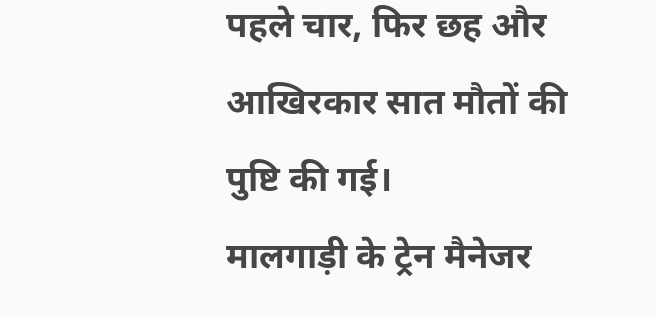पहले चार, फिर छह और आखिरकार सात मौतों की पुष्टि की गई।
मालगाड़ी के ट्रेन मैनेजर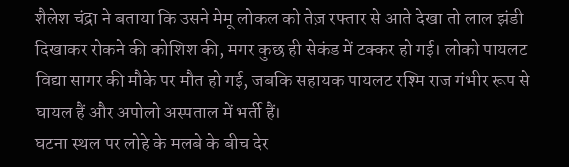शैलेश चंद्रा ने बताया कि उसने मेमू लोकल को तेज़ रफ्तार से आते देखा तो लाल झंडी दिखाकर रोकने की कोशिश की, मगर कुछ ही सेकंड में टक्कर हो गई। लोको पायलट विद्या सागर की मौके पर मौत हो गई, जबकि सहायक पायलट रश्मि राज गंभीर रूप से घायल हैं और अपोलो अस्पताल में भर्ती हैं।
घटना स्थल पर लोहे के मलबे के बीच देर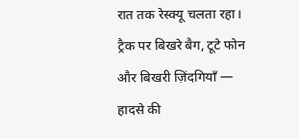रात तक रेस्क्यू चलता रहा। ट्रैक पर बिखरे बैग, टूटे फोन और बिखरी ज़िंदगियाँ — हादसे की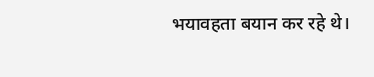भयावहता बयान कर रहे थे।